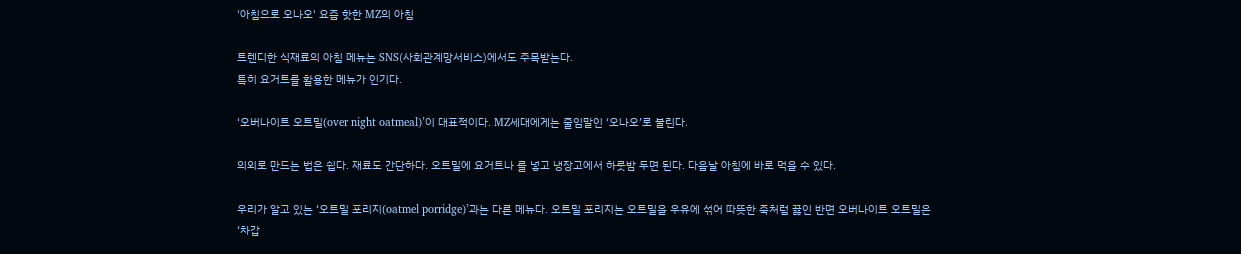'아침으로 오나오' 요즘 핫한 MZ의 아침

트렌디한 식재료의 아침 메뉴는 SNS(사회관계망서비스)에서도 주목받는다.
특히 요거트를 활용한 메뉴가 인기다.

‘오버나이트 오트밀(over night oatmeal)’이 대표적이다. MZ세대에게는 줄임말인 ‘오나오’로 불린다.

의외로 만드는 법은 쉽다. 재료도 간단하다. 오트밀에 요거트나 를 넣고 냉장고에서 하룻밤 두면 된다. 다음날 아침에 바로 먹을 수 있다.

우리가 알고 있는 ‘오트밀 포리지(oatmel porridge)’과는 다른 메뉴다. 오트밀 포리지는 오트밀을 우유에 섞어 따뜻한 죽처럼 끓인 반면 오버나이트 오트밀은 ‘차갑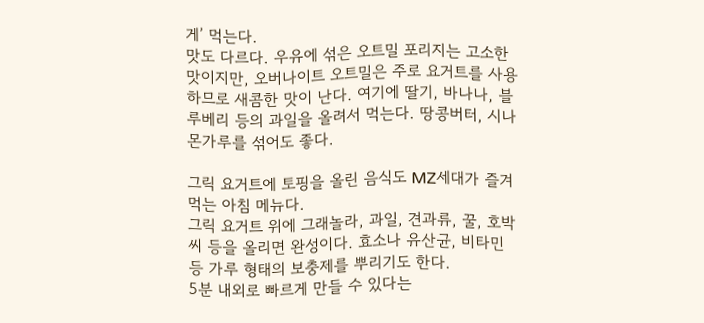게’ 먹는다.
맛도 다르다. 우유에 섞은 오트밀 포리지는 고소한 맛이지만, 오버나이트 오트밀은 주로 요거트를 사용하므로 새콤한 맛이 난다. 여기에 딸기, 바나나, 블루베리 등의 과일을 올려서 먹는다. 땅콩버터, 시나몬가루를 섞어도 좋다.

그릭 요거트에 토핑을 올린 음식도 MZ세대가 즐겨먹는 아침 메뉴다.
그릭 요거트 위에 그래놀라, 과일, 견과류, 꿀, 호박씨 등을 올리면 완성이다. 효소나 유산균, 비타민 등 가루 형태의 보충제를 뿌리기도 한다.
5분 내외로 빠르게 만들 수 있다는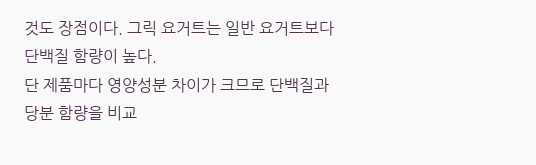것도 장점이다. 그릭 요거트는 일반 요거트보다 단백질 함량이 높다.
단 제품마다 영양성분 차이가 크므로 단백질과 당분 함량을 비교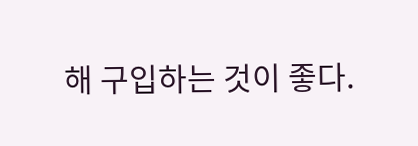해 구입하는 것이 좋다.